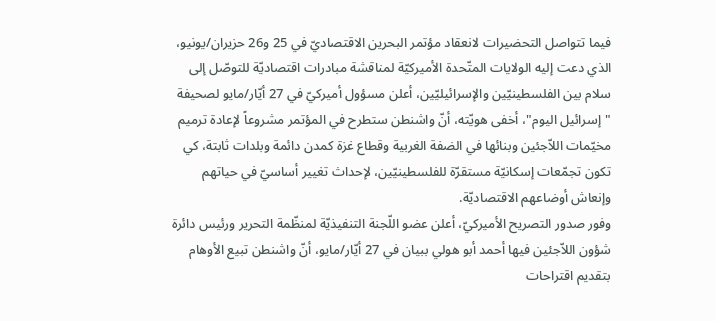فيما تتواصل التحضيرات لانعقاد مؤتمر البحرين الاقتصاديّ في 25 و26 حزيران/يونيو، الذي دعت إليه الولايات المتّحدة الأميركيّة لمناقشة مبادرات اقتصاديّة للتوصّل إلى سلام بين الفلسطينيّين والإسرائيليّين، أعلن مسؤول أميركيّ في 27 أيّار/مايو لصحيفة "إسرائيل اليوم"، أخفى هويّته، أنّ واشنطن ستطرح في المؤتمر مشروعاً لإعادة ترميم مخيّمات اللاّجئين وبنائها في الضفة الغربية وقطاع غزة كمدن دائمة وبلدات ثابتة، كي تكون تجمّعات إسكانيّة مستقرّة للفلسطينيّين، لإحداث تغيير أساسيّ في حياتهم وإنعاش أوضاعهم الاقتصاديّة.
وفور صدور التصريح الأميركيّ، أعلن عضو اللّجنة التنفيذيّة لمنظّمة التحرير ورئيس دائرة شؤون اللاّجئين فيها أحمد أبو هولي ببيان في 27 أيّار/مايو، أنّ واشنطن تبيع الأوهام بتقديم اقتراحات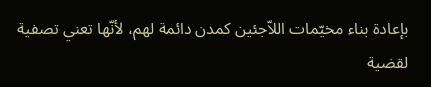بإعادة بناء مخيّمات اللاّجئين كمدن دائمة لهم، لأنّها تعني تصفية لقضية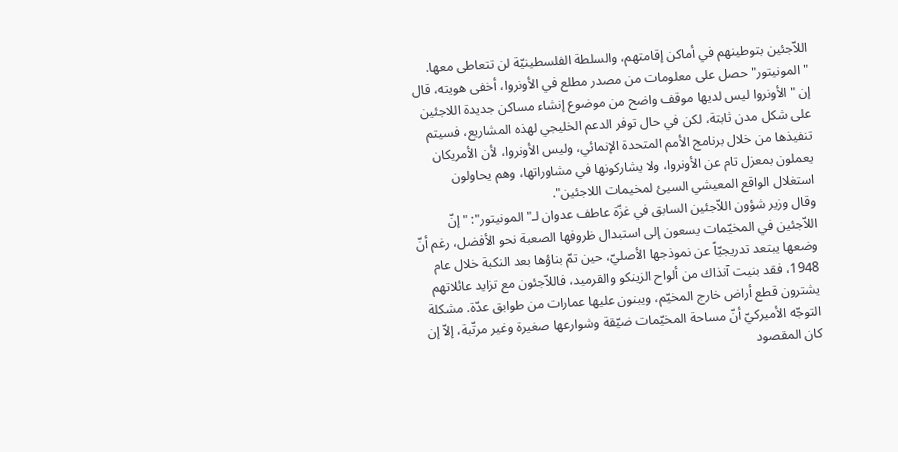اللاّجئين بتوطينهم في أماكن إقامتهم، والسلطة الفلسطينيّة لن تتعاطى معها.
"المونيتور" حصل على معلومات من مصدر مطلع في الأونروا، أخفى هويته، قال إن "الأونروا ليس لديها موقف واضح من موضوع إنشاء مساكن جديدة اللاجئين على شكل مدن ثابتة، لكن في حال توفر الدعم الخليجي لهذه المشاريع، فسيتم تنفيذها من خلال برنامج الأمم المتحدة الإنمائي، وليس الأونروا، لأن الأمريكان يعملون بمعزل تام عن الأونروا، ولا يشاركونها في مشاوراتها، وهم يحاولون استغلال الواقع المعيشي السيئ لمخيمات اللاجئين".
وقال وزير شؤون اللاّجئين السابق في غزّة عاطف عدوان لـ"المونيتور": "إنّ اللاّجئين في المخيّمات يسعون إلى استبدال ظروفها الصعبة نحو الأفضل، رغم أنّ وضعها يبتعد تدريجيّاً عن نموذجها الأصليّ، حين تمّ بناؤها بعد النكبة خلال عام 1948، فقد بنيت آنذاك من ألواح الزينكو والقرميد، فاللاّجئون مع تزايد عائلاتهم يشترون قطع أراض خارج المخيّم، ويبنون عليها عمارات من طوابق عدّة. مشكلة التوجّه الأميركيّ أنّ مساحة المخيّمات ضيّقة وشوارعها صغيرة وغير مرتّبة، إلاّ إن كان المقصود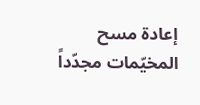إعادة مسح المخيّمات مجدّداً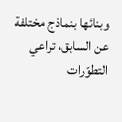وبنائها بنماذج مختلفة عن السابق، تراعي التطوّرات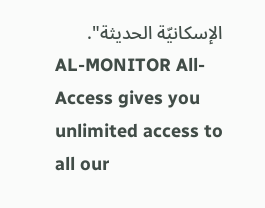الإسكانيّة الحديثة".
AL-MONITOR All-Access gives you unlimited access to all our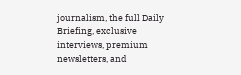journalism, the full Daily Briefing, exclusive interviews, premium newsletters, and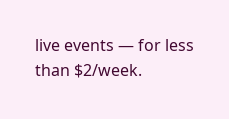live events — for less than $2/week.